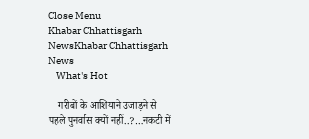Close Menu
Khabar Chhattisgarh NewsKhabar Chhattisgarh News
    What's Hot

    गरीबों के आशियाने उजाड़ने से पहले पुनर्वास क्यों नहीं..?…नकटी में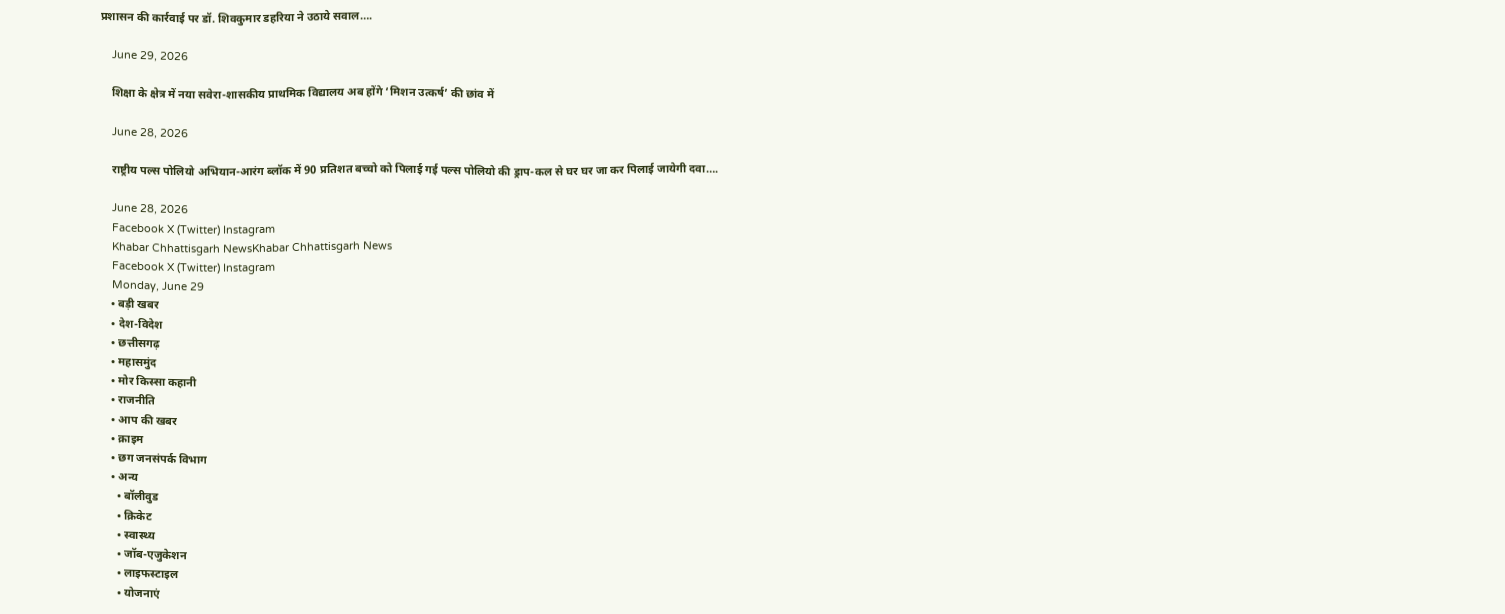प्रशासन की कार्रवाई पर डॉ. शिवकुमार डहरिया ने उठाये सवाल….

    June 29, 2026

    शिक्षा के क्षेत्र में नया सवेरा-शासकीय प्राथमिक विद्यालय अब होंगे ‘मिशन उत्कर्ष’ की छांव में

    June 28, 2026

    राष्ट्रीय पल्स पोलियो अभियान-आरंग ब्लॉक में 90 प्रतिशत बच्चो को पिलाई गई पल्स पोलियो की ड्राप-कल से घर घर जा कर पिलाई जायेगी दवा….

    June 28, 2026
    Facebook X (Twitter) Instagram
    Khabar Chhattisgarh NewsKhabar Chhattisgarh News
    Facebook X (Twitter) Instagram
    Monday, June 29
    • बड़ी खबर
    • देश-विदेश
    • छत्तीसगढ़
    • महासमुंद
    • मोर किस्सा कहानी
    • राजनीति
    • आप की खबर
    • क्राइम
    • छग जनसंपर्क विभाग
    • अन्य
      • बॉलीवुड
      • क्रिकेट
      • स्वास्थ्य
      • जॉब-एजुकेशन
      • लाइफस्टाइल
      • योजनाएं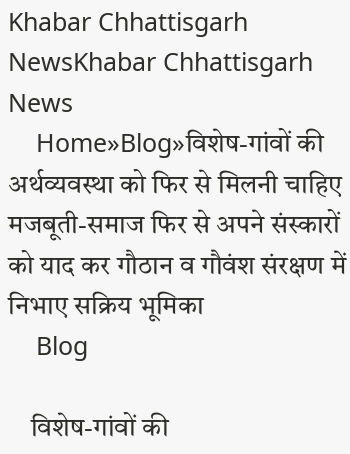Khabar Chhattisgarh NewsKhabar Chhattisgarh News
    Home»Blog»विशेष-गांवों की अर्थव्यवस्था को फिर से मिलनी चाहिए मजबूती-समाज फिर से अपने संस्कारों को याद कर गौठान व गौवंश संरक्षण में निभाए सक्रिय भूमिका
    Blog

    विशेष-गांवों की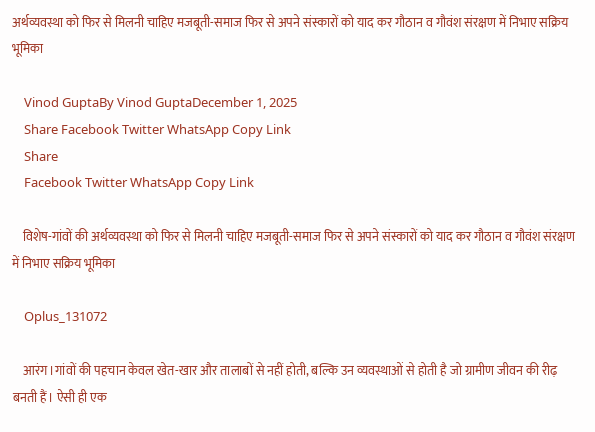अर्थव्यवस्था को फिर से मिलनी चाहिए मजबूती-समाज फिर से अपने संस्कारों को याद कर गौठान व गौवंश संरक्षण में निभाए सक्रिय भूमिका

    Vinod GuptaBy Vinod GuptaDecember 1, 2025
    Share Facebook Twitter WhatsApp Copy Link
    Share
    Facebook Twitter WhatsApp Copy Link

    विशेष-गांवों की अर्थव्यवस्था को फिर से मिलनी चाहिए मजबूती-समाज फिर से अपने संस्कारों को याद कर गौठान व गौवंश संरक्षण में निभाए सक्रिय भूमिका

    Oplus_131072

    आरंग।गांवों की पहचान केवल खेत-खार और तालाबों से नहीं होती, बल्कि उन व्यवस्थाओं से होती है जो ग्रामीण जीवन की रीढ़ बनती हैं। ऐसी ही एक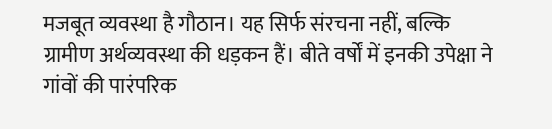मजबूत व्यवस्था है गौठान। यह सिर्फ संरचना नहीं, बल्कि ग्रामीण अर्थव्यवस्था की धड़कन हैं। बीते वर्षों में इनकी उपेक्षा ने गांवों की पारंपरिक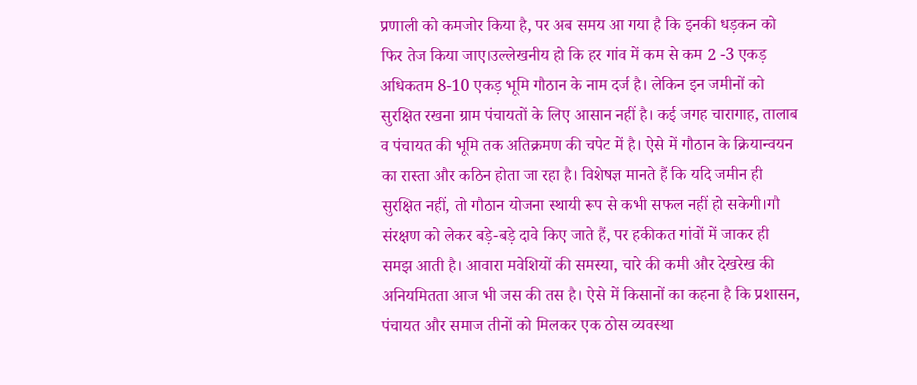प्रणाली को कमजोर किया है, पर अब समय आ गया है कि इनकी धड़कन को फिर तेज किया जाए।उल्लेखनीय हो कि हर गांव में कम से कम 2 -3 एकड़ अधिकतम 8-10 एकड़ भूमि गौठान के नाम दर्ज है। लेकिन इन जमीनों को सुरक्षित रखना ग्राम पंचायतों के लिए आसान नहीं है। कई जगह चारागाह, तालाब व पंचायत की भूमि तक अतिक्रमण की चपेट में है। ऐसे में गौठान के क्रियान्वयन का रास्ता और कठिन होता जा रहा है। विशेषज्ञ मानते हैं कि यदि जमीन ही सुरक्षित नहीं, तो गौठान योजना स्थायी रूप से कभी सफल नहीं हो सकेगी।गौ संरक्षण को लेकर बड़े-बड़े दावे किए जाते हैं, पर हकीकत गांवों में जाकर ही समझ आती है। आवारा मवेशियों की समस्या, चारे की कमी और देखरेख की अनियमितता आज भी जस की तस है। ऐसे में किसानों का कहना है कि प्रशासन, पंचायत और समाज तीनों को मिलकर एक ठोस व्यवस्था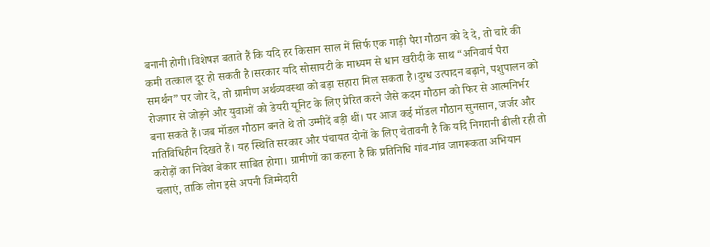बनानी होगी।विशेषज्ञ बताते हैं कि यदि हर किसान साल में सिर्फ एक गाड़ी पैरा गौठान को दे दे, तो चारे की कमी तत्काल दूर हो सकती है।सरकार यदि सोसायटी के माध्यम से धान खरीदी के साथ “अनिवार्य पैरा समर्थन” पर जोर दे, तो ग्रामीण अर्थव्यवस्था को बड़ा सहारा मिल सकता है।दुग्ध उत्पादन बढ़ाने, पशुपालन को रोजगार से जोड़ने और युवाओं को डेयरी यूनिट के लिए प्रेरित करने जैसे कदम गौठान को फिर से आत्मनिर्भर बना सकते हैं।जब मॉडल गौठान बनते थे तो उम्मीदें बड़ी थीं। पर आज कई मॉडल गौठान सुनसान, जर्जर और गतिविधिहीन दिखते हैं। यह स्थिति सरकार और पंचायत दोनों के लिए चेतावनी है कि यदि निगरानी ढीली रही तो करोड़ों का निवेश बेकार साबित होगा। ग्रामीणों का कहना है कि प्रतिनिधि गांव-गांव जागरूकता अभियान चलाएं, ताकि लोग इसे अपनी जिम्मेदारी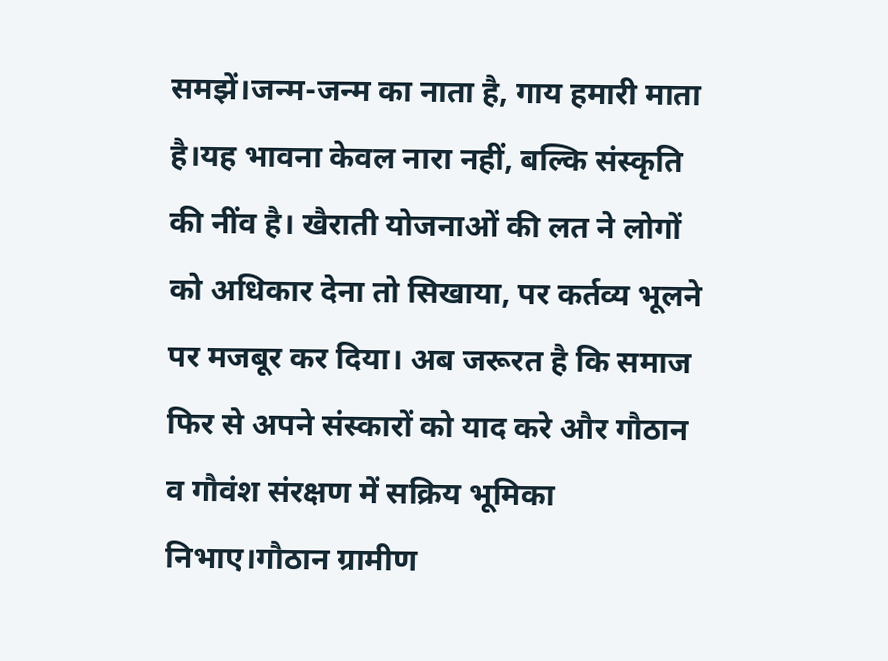समझें।जन्म-जन्म का नाता है, गाय हमारी माता है।यह भावना केवल नारा नहीं, बल्कि संस्कृति की नींव है। खैराती योजनाओं की लत ने लोगों को अधिकार देना तो सिखाया, पर कर्तव्य भूलने पर मजबूर कर दिया। अब जरूरत है कि समाज फिर से अपने संस्कारों को याद करे और गौठान व गौवंश संरक्षण में सक्रिय भूमिका निभाए।गौठान ग्रामीण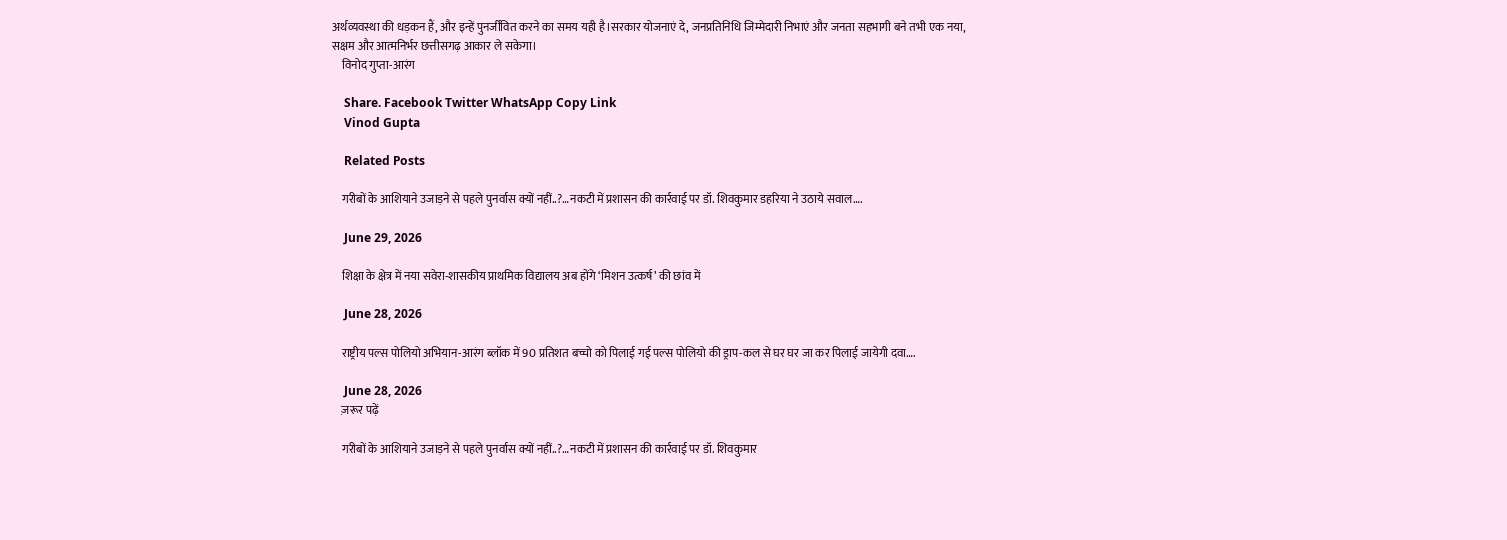अर्थव्यवस्था की धड़कन हैं, और इन्हें पुनर्जीवित करने का समय यही है।सरकार योजनाएं दे, जनप्रतिनिधि जिम्मेदारी निभाएं और जनता सहभागी बने तभी एक नया, सक्षम और आत्मनिर्भर छत्तीसगढ़ आकार ले सकेगा।
    विनोद गुप्ता-आरंग

    Share. Facebook Twitter WhatsApp Copy Link
    Vinod Gupta

    Related Posts

    गरीबों के आशियाने उजाड़ने से पहले पुनर्वास क्यों नहीं..?…नकटी में प्रशासन की कार्रवाई पर डॉ. शिवकुमार डहरिया ने उठाये सवाल….

    June 29, 2026

    शिक्षा के क्षेत्र में नया सवेरा-शासकीय प्राथमिक विद्यालय अब होंगे ‘मिशन उत्कर्ष’ की छांव में

    June 28, 2026

    राष्ट्रीय पल्स पोलियो अभियान-आरंग ब्लॉक में 90 प्रतिशत बच्चो को पिलाई गई पल्स पोलियो की ड्राप-कल से घर घर जा कर पिलाई जायेगी दवा….

    June 28, 2026
    ज़रूर पढ़ें

    गरीबों के आशियाने उजाड़ने से पहले पुनर्वास क्यों नहीं..?…नकटी में प्रशासन की कार्रवाई पर डॉ. शिवकुमार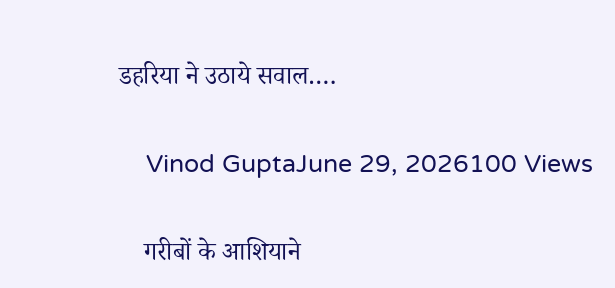डहरिया ने उठाये सवाल….

    Vinod GuptaJune 29, 2026100 Views

    गरीबों के आशियाने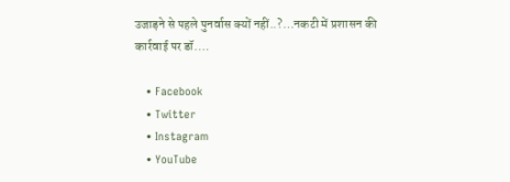उजाड़ने से पहले पुनर्वास क्यों नहीं..?…नकटी में प्रशासन की कार्रवाई पर डॉ.…

    • Facebook
    • Twitter
    • Instagram
    • YouTube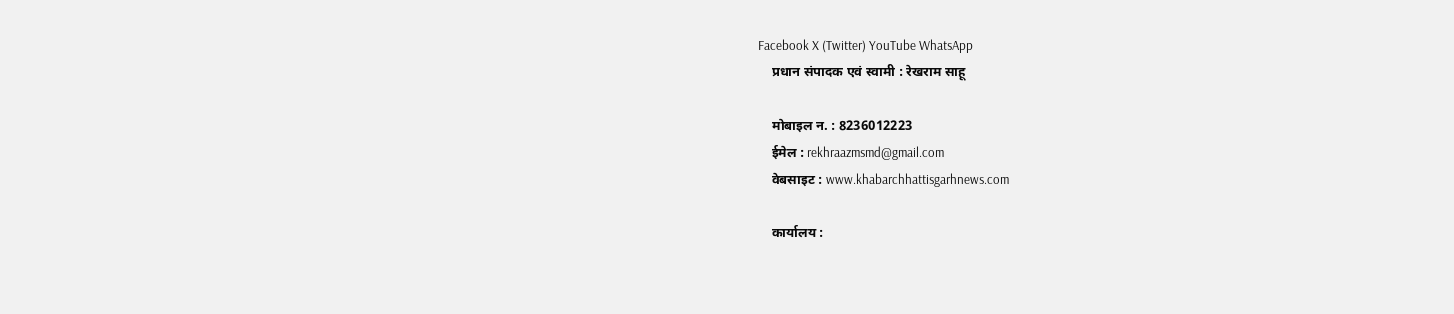Facebook X (Twitter) YouTube WhatsApp
    प्रधान संपादक एवं स्वामी : रेखराम साहू

    मोबाइल न. : 8236012223
    ईमेल : rekhraazmsmd@gmail.com
    वेबसाइट : www.khabarchhattisgarhnews.com

    कार्यालय :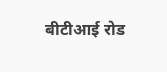बीटीआई रोड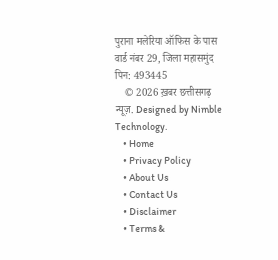पुराना मलेरिया ऑफिस के पास वार्ड नंबर 29, जिला महासमुंद पिन: 493445
    © 2026 ख़बर छत्तीसगढ़ न्यूज़. Designed by Nimble Technology.
    • Home
    • Privacy Policy
    • About Us
    • Contact Us
    • Disclaimer
    • Terms &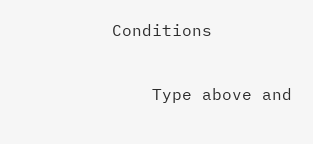Conditions

    Type above and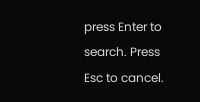press Enter to search. Press Esc to cancel.